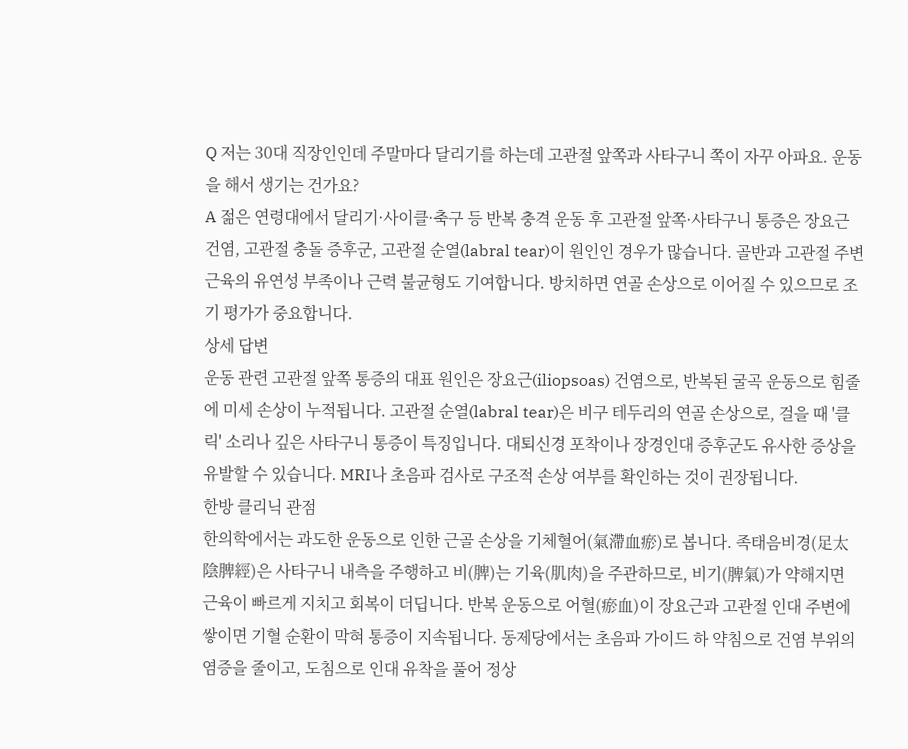Q 저는 30대 직장인인데 주말마다 달리기를 하는데 고관절 앞쪽과 사타구니 쪽이 자꾸 아파요. 운동을 해서 생기는 건가요?
A 젊은 연령대에서 달리기·사이클·축구 등 반복 충격 운동 후 고관절 앞쪽·사타구니 통증은 장요근 건염, 고관절 충돌 증후군, 고관절 순열(labral tear)이 원인인 경우가 많습니다. 골반과 고관절 주변 근육의 유연성 부족이나 근력 불균형도 기여합니다. 방치하면 연골 손상으로 이어질 수 있으므로 조기 평가가 중요합니다.
상세 답변
운동 관련 고관절 앞쪽 통증의 대표 원인은 장요근(iliopsoas) 건염으로, 반복된 굴곡 운동으로 힘줄에 미세 손상이 누적됩니다. 고관절 순열(labral tear)은 비구 테두리의 연골 손상으로, 걸을 때 '클릭' 소리나 깊은 사타구니 통증이 특징입니다. 대퇴신경 포착이나 장경인대 증후군도 유사한 증상을 유발할 수 있습니다. MRI나 초음파 검사로 구조적 손상 여부를 확인하는 것이 권장됩니다.
한방 클리닉 관점
한의학에서는 과도한 운동으로 인한 근골 손상을 기체혈어(氣滯血瘀)로 봅니다. 족태음비경(足太陰脾經)은 사타구니 내측을 주행하고 비(脾)는 기육(肌肉)을 주관하므로, 비기(脾氣)가 약해지면 근육이 빠르게 지치고 회복이 더딥니다. 반복 운동으로 어혈(瘀血)이 장요근과 고관절 인대 주변에 쌓이면 기혈 순환이 막혀 통증이 지속됩니다. 동제당에서는 초음파 가이드 하 약침으로 건염 부위의 염증을 줄이고, 도침으로 인대 유착을 풀어 정상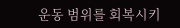운동 범위를 회복시키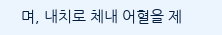며, 내치로 체내 어혈을 제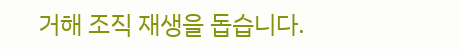거해 조직 재생을 돕습니다.